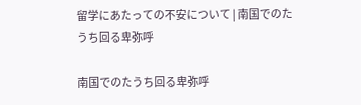留学にあたっての不安について | 南国でのたうち回る卑弥呼

南国でのたうち回る卑弥呼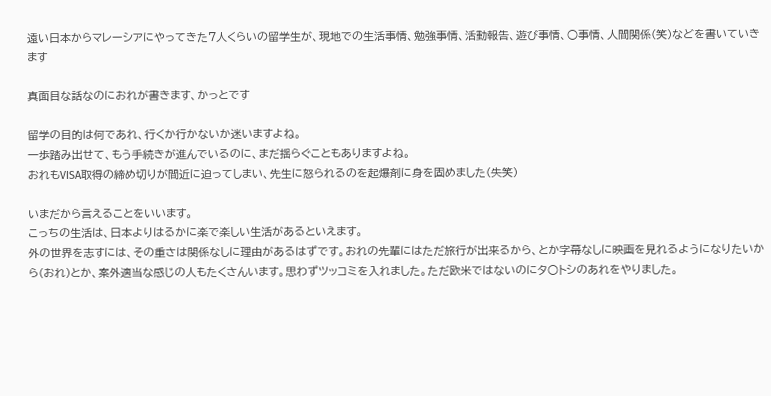遠い日本からマレーシアにやってきた7人くらいの留学生が、現地での生活事情、勉強事情、活動報告、遊び事情、○事情、人間関係(笑)などを書いていきます

真面目な話なのにおれが書きます、かっとです

留学の目的は何であれ、行くか行かないか迷いますよね。
一歩踏み出せて、もう手続きが進んでいるのに、まだ揺らぐこともありますよね。
おれもVISA取得の締め切りが間近に迫ってしまい、先生に怒られるのを起爆剤に身を固めました(失笑)

いまだから言えることをいいます。
こっちの生活は、日本よりはるかに楽で楽しい生活があるといえます。
外の世界を志すには、その重さは関係なしに理由があるはずです。おれの先輩にはただ旅行が出来るから、とか字幕なしに映画を見れるようになりたいから(おれ)とか、案外適当な感じの人もたくさんいます。思わずツッコミを入れました。ただ欧米ではないのにタ○トシのあれをやりました。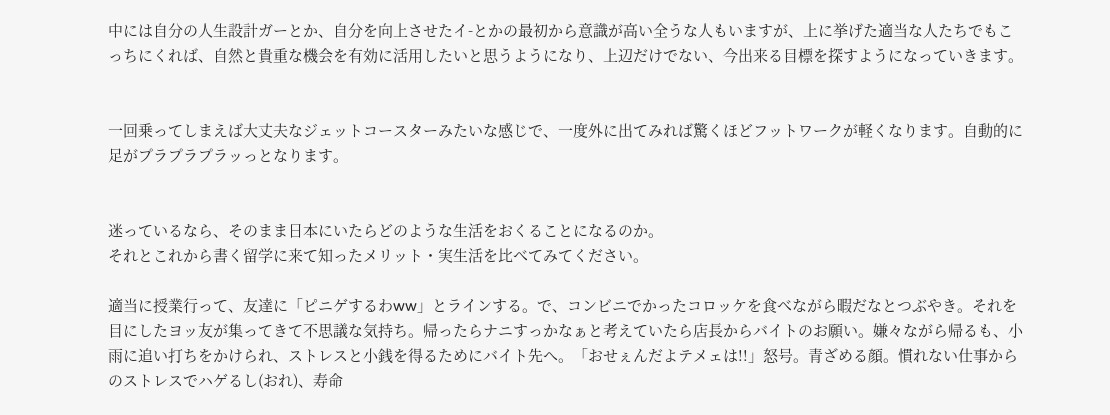中には自分の人生設計ガーとか、自分を向上させたイ-とかの最初から意識が高い全うな人もいますが、上に挙げた適当な人たちでもこっちにくれば、自然と貴重な機会を有効に活用したいと思うようになり、上辺だけでない、今出来る目標を探すようになっていきます。


一回乗ってしまえば大丈夫なジェットコースターみたいな感じで、一度外に出てみれば驚くほどフットワークが軽くなります。自動的に足がプラプラプラッっとなります。


迷っているなら、そのまま日本にいたらどのような生活をおくることになるのか。
それとこれから書く留学に来て知ったメリット・実生活を比べてみてください。

適当に授業行って、友達に「ピニゲするわww」とラインする。で、コンビニでかったコロッケを食べながら暇だなとつぶやき。それを目にしたヨッ友が集ってきて不思議な気持ち。帰ったらナニすっかなぁと考えていたら店長からバイトのお願い。嫌々ながら帰るも、小雨に追い打ちをかけられ、ストレスと小銭を得るためにバイト先へ。「おせぇんだよテメェは!!」怒号。青ざめる顔。慣れない仕事からのストレスでハゲるし(おれ)、寿命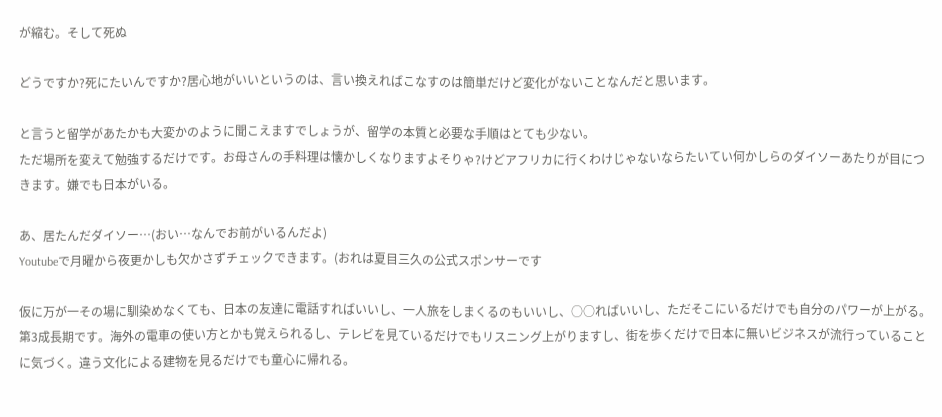が縮む。そして死ぬ

どうですか?死にたいんですか?居心地がいいというのは、言い換えればこなすのは簡単だけど変化がないことなんだと思います。

と言うと留学があたかも大変かのように聞こえますでしょうが、留学の本質と必要な手順はとても少ない。
ただ場所を変えて勉強するだけです。お母さんの手料理は懐かしくなりますよそりゃ?けどアフリカに行くわけじゃないならたいてい何かしらのダイソーあたりが目につきます。嫌でも日本がいる。

あ、居たんだダイソー…(おい…なんでお前がいるんだよ)
Youtubeで月曜から夜更かしも欠かさずチェックできます。(おれは夏目三久の公式スポンサーです

仮に万が一その場に馴染めなくても、日本の友達に電話すればいいし、一人旅をしまくるのもいいし、○○ればいいし、ただそこにいるだけでも自分のパワーが上がる。第3成長期です。海外の電車の使い方とかも覚えられるし、テレビを見ているだけでもリスニング上がりますし、街を歩くだけで日本に無いビジネスが流行っていることに気づく。違う文化による建物を見るだけでも童心に帰れる。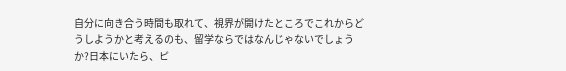自分に向き合う時間も取れて、視界が開けたところでこれからどうしようかと考えるのも、留学ならではなんじゃないでしょうか?日本にいたら、ピ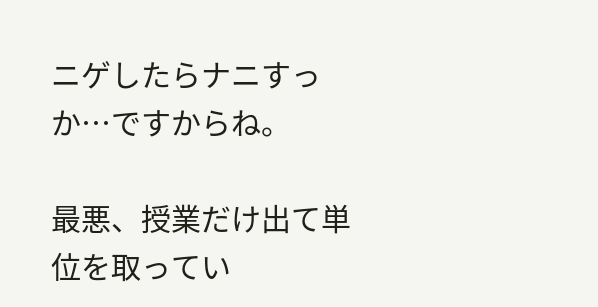ニゲしたらナニすっか…ですからね。

最悪、授業だけ出て単位を取ってい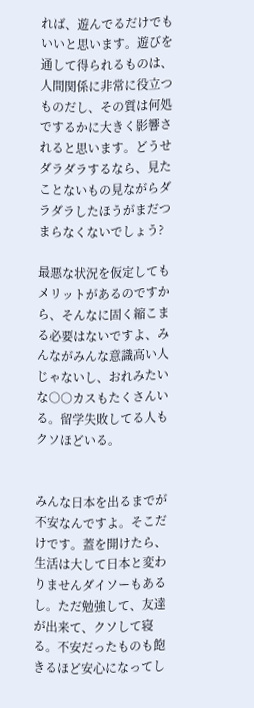れば、遊んでるだけでもいいと思います。遊びを通して得られるものは、人間関係に非常に役立つものだし、その質は何処でするかに大きく影響されると思います。どうせダラダラするなら、見たことないもの見ながらダラダラしたほうがまだつまらなくないでしょう?

最悪な状況を仮定してもメリットがあるのですから、そんなに固く縮こまる必要はないですよ、みんながみんな意識高い人じゃないし、おれみたいな○○カスもたくさんいる。留学失敗してる人もクソほどいる。


みんな日本を出るまでが不安なんですよ。そこだけです。蓋を開けたら、生活は大して日本と変わりませんダイソーもあるし。ただ勉強して、友達が出来て、クソして寝る。不安だったものも飽きるほど安心になってし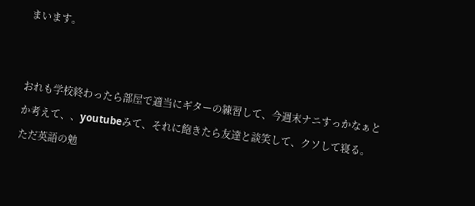まいます。


おれも学校終わったら部屋で適当にギターの練習して、今週末ナニすっかなぁとか考えて、、youtubeみて、それに飽きたら友達と談笑して、クソして寝る。ただ英語の勉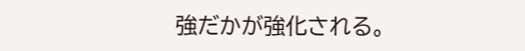強だかが強化される。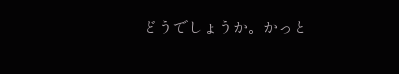どうでしょうか。かっと